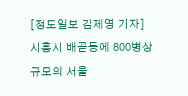[정도일보 김제영 기자] 시흥시 배곧동에 800병상 규모의 서울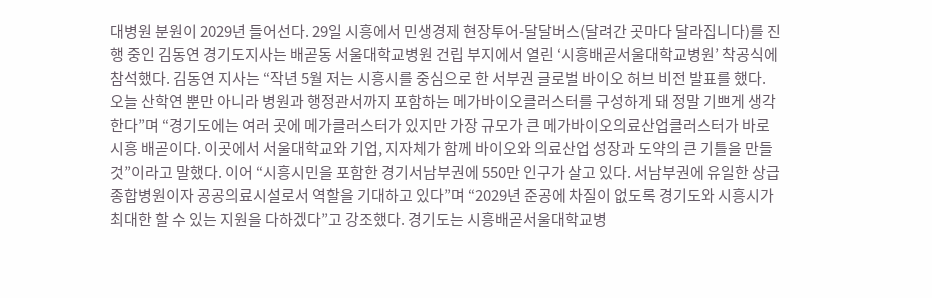대병원 분원이 2029년 들어선다. 29일 시흥에서 민생경제 현장투어-달달버스(달려간 곳마다 달라집니다)를 진행 중인 김동연 경기도지사는 배곧동 서울대학교병원 건립 부지에서 열린 ‘시흥배곧서울대학교병원’ 착공식에 참석했다. 김동연 지사는 “작년 5월 저는 시흥시를 중심으로 한 서부권 글로벌 바이오 허브 비전 발표를 했다. 오늘 산학연 뿐만 아니라 병원과 행정관서까지 포함하는 메가바이오클러스터를 구성하게 돼 정말 기쁘게 생각한다”며 “경기도에는 여러 곳에 메가클러스터가 있지만 가장 규모가 큰 메가바이오의료산업클러스터가 바로 시흥 배곧이다. 이곳에서 서울대학교와 기업, 지자체가 함께 바이오와 의료산업 성장과 도약의 큰 기틀을 만들 것”이라고 말했다. 이어 “시흥시민을 포함한 경기서남부권에 550만 인구가 살고 있다. 서남부권에 유일한 상급종합병원이자 공공의료시설로서 역할을 기대하고 있다”며 “2029년 준공에 차질이 없도록 경기도와 시흥시가 최대한 할 수 있는 지원을 다하겠다”고 강조했다. 경기도는 시흥배곧서울대학교병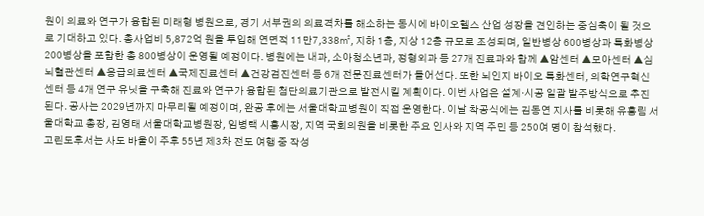원이 의료와 연구가 융합된 미래형 병원으로, 경기 서부권의 의료격차를 해소하는 동시에 바이오헬스 산업 성장을 견인하는 중심축이 될 것으로 기대하고 있다. 총사업비 5,872억 원을 투입해 연면적 11만7,338㎡, 지하 1층, 지상 12층 규모로 조성되며, 일반병상 600병상과 특화병상 200병상을 포함한 총 800병상이 운영될 예정이다. 병원에는 내과, 소아청소년과, 정형외과 등 27개 진료과와 함께 ▲암센터 ▲모아센터 ▲심뇌혈관센터 ▲응급의료센터 ▲국제진료센터 ▲건강검진센터 등 6개 전문진료센터가 들어선다. 또한 뇌인지 바이오 특화센터, 의학연구혁신센터 등 4개 연구 유닛을 구축해 진료와 연구가 융합된 첨단의료기관으로 발전시킬 계획이다. 이번 사업은 설계·시공 일괄 발주방식으로 추진된다. 공사는 2029년까지 마무리될 예정이며, 완공 후에는 서울대학교병원이 직접 운영한다. 이날 착공식에는 김동연 지사를 비롯해 유홍림 서울대학교 총장, 김영태 서울대학교병원장, 임병택 시흥시장, 지역 국회의원을 비롯한 주요 인사와 지역 주민 등 250여 명이 참석했다.
고린도후서는 사도 바울이 주후 55년 제3차 전도 여행 중 작성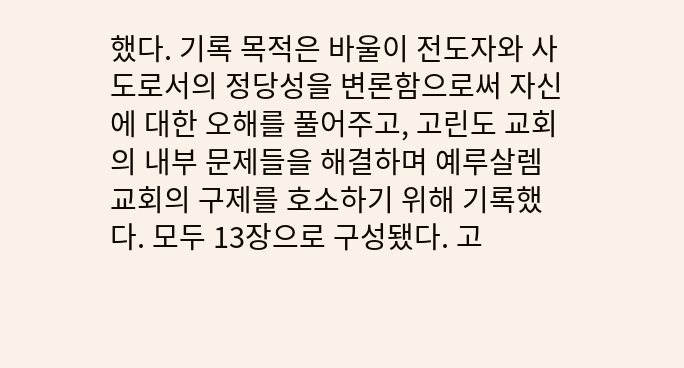했다. 기록 목적은 바울이 전도자와 사도로서의 정당성을 변론함으로써 자신에 대한 오해를 풀어주고, 고린도 교회의 내부 문제들을 해결하며 예루살렘 교회의 구제를 호소하기 위해 기록했다. 모두 13장으로 구성됐다. 고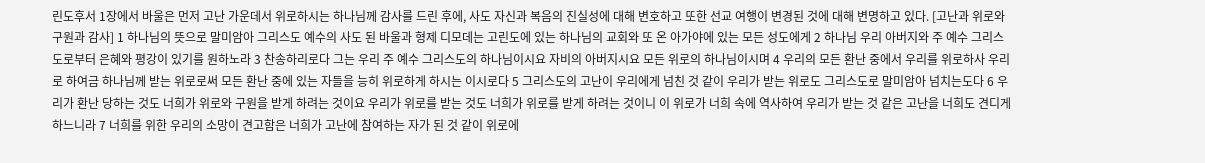린도후서 1장에서 바울은 먼저 고난 가운데서 위로하시는 하나님께 감사를 드린 후에, 사도 자신과 복음의 진실성에 대해 변호하고 또한 선교 여행이 변경된 것에 대해 변명하고 있다. [고난과 위로와 구원과 감사] 1 하나님의 뜻으로 말미암아 그리스도 예수의 사도 된 바울과 형제 디모데는 고린도에 있는 하나님의 교회와 또 온 아가야에 있는 모든 성도에게 2 하나님 우리 아버지와 주 예수 그리스도로부터 은혜와 평강이 있기를 원하노라 3 찬송하리로다 그는 우리 주 예수 그리스도의 하나님이시요 자비의 아버지시요 모든 위로의 하나님이시며 4 우리의 모든 환난 중에서 우리를 위로하사 우리로 하여금 하나님께 받는 위로로써 모든 환난 중에 있는 자들을 능히 위로하게 하시는 이시로다 5 그리스도의 고난이 우리에게 넘친 것 같이 우리가 받는 위로도 그리스도로 말미암아 넘치는도다 6 우리가 환난 당하는 것도 너희가 위로와 구원을 받게 하려는 것이요 우리가 위로를 받는 것도 너희가 위로를 받게 하려는 것이니 이 위로가 너희 속에 역사하여 우리가 받는 것 같은 고난을 너희도 견디게 하느니라 7 너희를 위한 우리의 소망이 견고함은 너희가 고난에 참여하는 자가 된 것 같이 위로에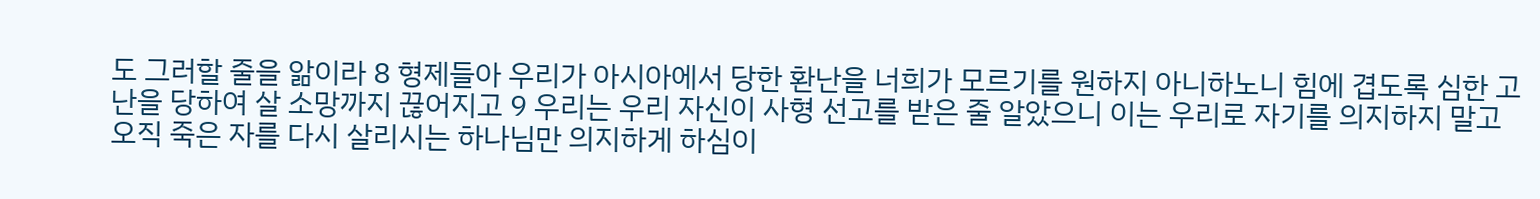도 그러할 줄을 앎이라 8 형제들아 우리가 아시아에서 당한 환난을 너희가 모르기를 원하지 아니하노니 힘에 겹도록 심한 고난을 당하여 살 소망까지 끊어지고 9 우리는 우리 자신이 사형 선고를 받은 줄 알았으니 이는 우리로 자기를 의지하지 말고 오직 죽은 자를 다시 살리시는 하나님만 의지하게 하심이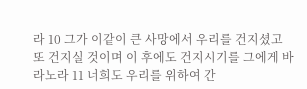라 10 그가 이같이 큰 사망에서 우리를 건지셨고 또 건지실 것이며 이 후에도 건지시기를 그에게 바라노라 11 너희도 우리를 위하여 간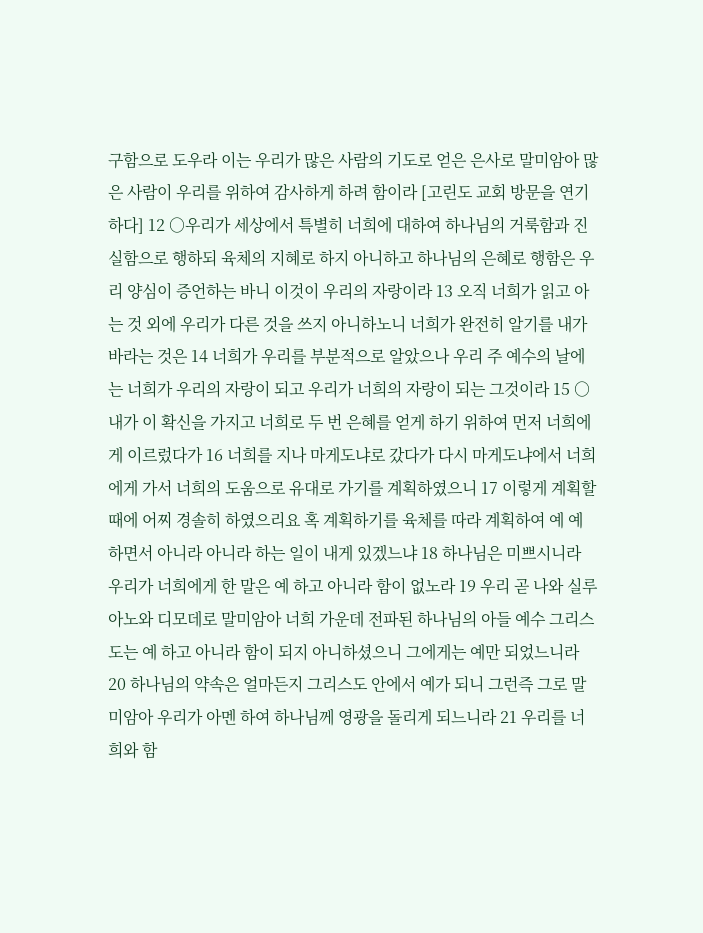구함으로 도우라 이는 우리가 많은 사람의 기도로 얻은 은사로 말미암아 많은 사람이 우리를 위하여 감사하게 하려 함이라 [고린도 교회 방문을 연기하다] 12 ○우리가 세상에서 특별히 너희에 대하여 하나님의 거룩함과 진실함으로 행하되 육체의 지혜로 하지 아니하고 하나님의 은혜로 행함은 우리 양심이 증언하는 바니 이것이 우리의 자랑이라 13 오직 너희가 읽고 아는 것 외에 우리가 다른 것을 쓰지 아니하노니 너희가 완전히 알기를 내가 바라는 것은 14 너희가 우리를 부분적으로 알았으나 우리 주 예수의 날에는 너희가 우리의 자랑이 되고 우리가 너희의 자랑이 되는 그것이라 15 ○내가 이 확신을 가지고 너희로 두 번 은혜를 얻게 하기 위하여 먼저 너희에게 이르렀다가 16 너희를 지나 마게도냐로 갔다가 다시 마게도냐에서 너희에게 가서 너희의 도움으로 유대로 가기를 계획하였으니 17 이렇게 계획할 때에 어찌 경솔히 하였으리요 혹 계획하기를 육체를 따라 계획하여 예 예 하면서 아니라 아니라 하는 일이 내게 있겠느냐 18 하나님은 미쁘시니라 우리가 너희에게 한 말은 예 하고 아니라 함이 없노라 19 우리 곧 나와 실루아노와 디모데로 말미암아 너희 가운데 전파된 하나님의 아들 예수 그리스도는 예 하고 아니라 함이 되지 아니하셨으니 그에게는 예만 되었느니라 20 하나님의 약속은 얼마든지 그리스도 안에서 예가 되니 그런즉 그로 말미암아 우리가 아멘 하여 하나님께 영광을 돌리게 되느니라 21 우리를 너희와 함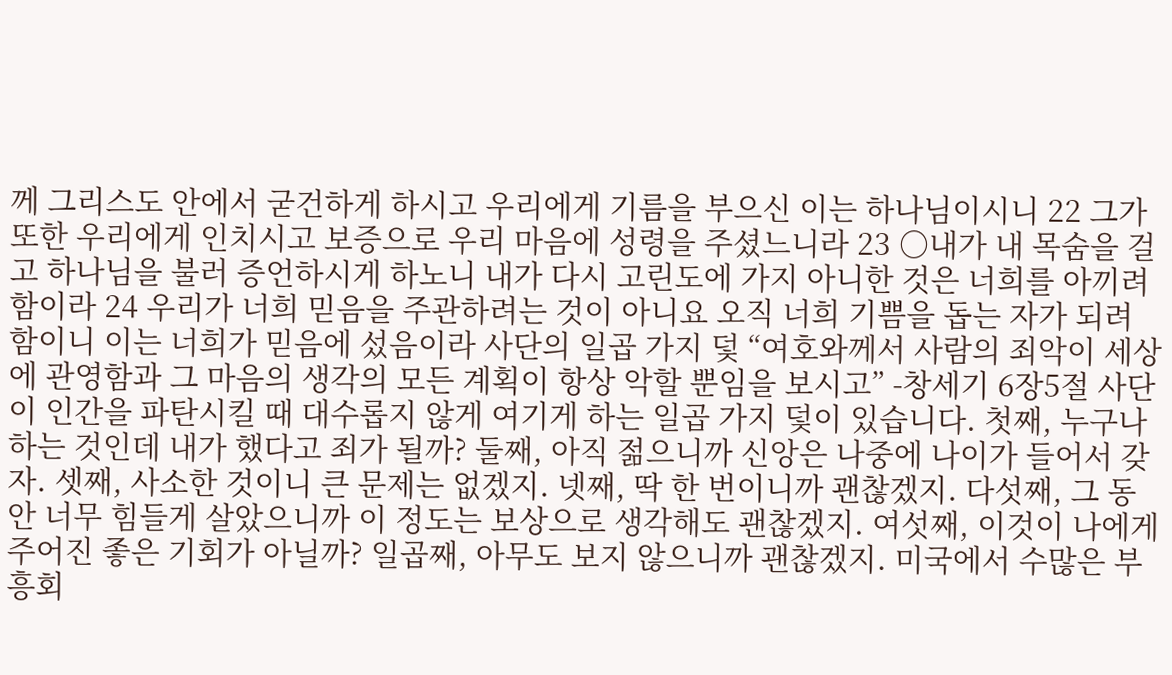께 그리스도 안에서 굳건하게 하시고 우리에게 기름을 부으신 이는 하나님이시니 22 그가 또한 우리에게 인치시고 보증으로 우리 마음에 성령을 주셨느니라 23 ○내가 내 목숨을 걸고 하나님을 불러 증언하시게 하노니 내가 다시 고린도에 가지 아니한 것은 너희를 아끼려 함이라 24 우리가 너희 믿음을 주관하려는 것이 아니요 오직 너희 기쁨을 돕는 자가 되려 함이니 이는 너희가 믿음에 섰음이라 사단의 일곱 가지 덫 “여호와께서 사람의 죄악이 세상에 관영함과 그 마음의 생각의 모든 계획이 항상 악할 뿐임을 보시고” -창세기 6장5절 사단이 인간을 파탄시킬 때 대수롭지 않게 여기게 하는 일곱 가지 덫이 있습니다. 첫째, 누구나 하는 것인데 내가 했다고 죄가 될까? 둘째, 아직 젊으니까 신앙은 나중에 나이가 들어서 갖자. 셋째, 사소한 것이니 큰 문제는 없겠지. 넷째, 딱 한 번이니까 괜찮겠지. 다섯째, 그 동안 너무 힘들게 살았으니까 이 정도는 보상으로 생각해도 괜찮겠지. 여섯째, 이것이 나에게 주어진 좋은 기회가 아닐까? 일곱째, 아무도 보지 않으니까 괜찮겠지. 미국에서 수많은 부흥회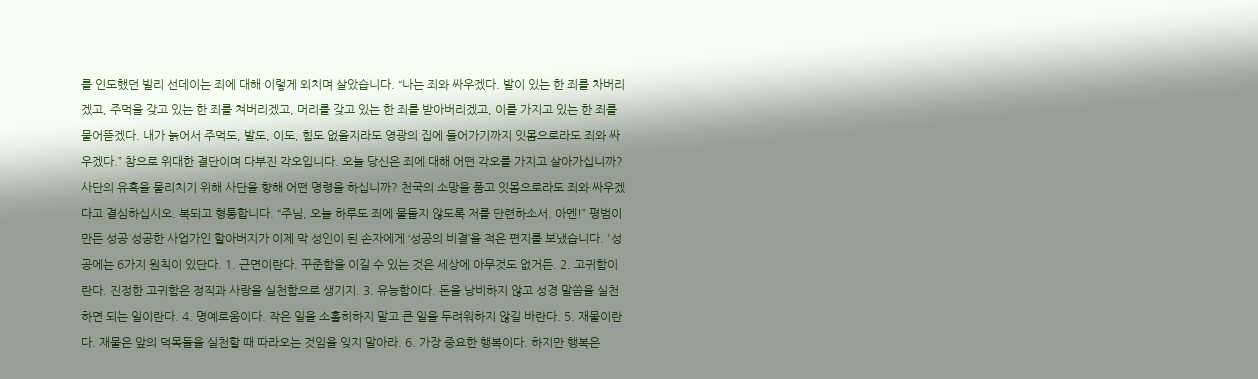를 인도했던 빌리 선데이는 죄에 대해 이렇게 외치며 살았습니다. “나는 죄와 싸우겠다. 발이 있는 한 죄를 차버리겠고, 주먹을 갖고 있는 한 죄를 쳐버리겠고, 머리를 갖고 있는 한 죄를 받아버리겠고, 이를 가지고 있는 한 죄를 물어뜯겠다. 내가 늙어서 주먹도, 발도, 이도, 힘도 없을지라도 영광의 집에 들어가기까지 잇몸으로라도 죄와 싸우겠다.” 참으로 위대한 결단이며 다부진 각오입니다. 오늘 당신은 죄에 대해 어떤 각오를 가지고 살아가십니까? 사단의 유혹을 물리치기 위해 사단을 향해 어떤 명령을 하십니까? 천국의 소망을 품고 잇몸으로라도 죄와 싸우겠다고 결심하십시오. 복되고 형통합니다. “주님, 오늘 하루도 죄에 물들지 않도록 저를 단련하소서. 아멘!” 평범이 만든 성공 성공한 사업가인 할아버지가 이제 막 성인이 된 손자에게 ‘성공의 비결’을 적은 편지를 보냈습니다. '성공에는 6가지 원칙이 있단다. 1. 근면이란다. 꾸준함을 이길 수 있는 것은 세상에 아무것도 없거든. 2. 고귀함이란다. 진정한 고귀함은 정직과 사랑을 실천함으로 생기지. 3. 유능함이다. 돈을 낭비하지 않고 성경 말씀을 실천하면 되는 일이란다. 4. 명예로움이다. 작은 일을 소홀히하지 말고 큰 일을 두려워하지 않길 바란다. 5. 재물이란다. 재물은 앞의 덕목들을 실천할 때 따라오는 것임을 잊지 말아라. 6. 가장 중요한 행복이다. 하지만 행복은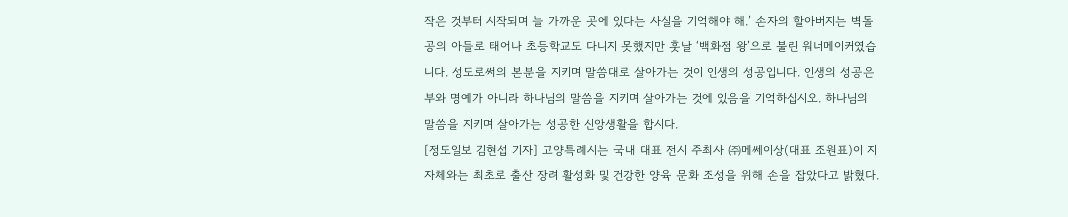작은 것부터 시작되며 늘 가까운 곳에 있다는 사실을 기억해야 해.’ 손자의 할아버지는 벽돌공의 아들로 태어나 초등학교도 다니지 못했지만 훗날 ‘백화점 왕’으로 불린 워너메이커였습니다. 성도로써의 본분을 지키며 말씀대로 살아가는 것이 인생의 성공입니다. 인생의 성공은 부와 명예가 아니라 하나님의 말씀을 지키며 살아가는 것에 있음을 기억하십시오. 하나님의 말씀을 지키며 살아가는 성공한 신앙생활을 합시다.
[정도일보 김현섭 기자] 고양특례시는 국내 대표 전시 주최사 ㈜메쎄이상(대표 조원표)이 지자체와는 최초로 출산 장려 활성화 및 건강한 양육 문화 조성을 위해 손을 잡았다고 밝혔다.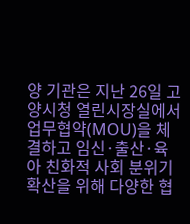양 기관은 지난 26일 고양시청 열린시장실에서 업무협약(MOU)을 체결하고 임신·출산·육아 친화적 사회 분위기 확산을 위해 다양한 협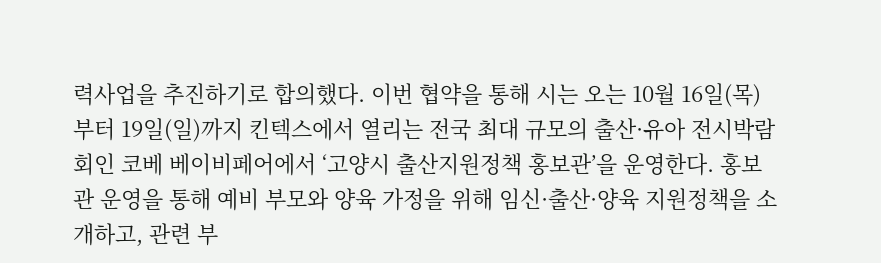력사업을 추진하기로 합의했다. 이번 협약을 통해 시는 오는 10월 16일(목)부터 19일(일)까지 킨텍스에서 열리는 전국 최대 규모의 출산·유아 전시박람회인 코베 베이비페어에서 ‘고양시 출산지원정책 홍보관’을 운영한다. 홍보관 운영을 통해 예비 부모와 양육 가정을 위해 임신·출산·양육 지원정책을 소개하고, 관련 부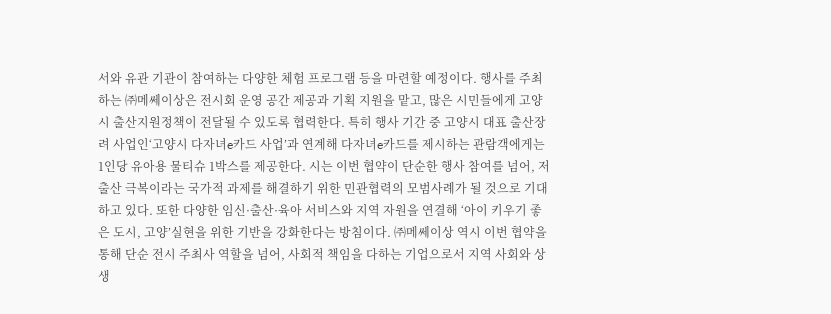서와 유관 기관이 참여하는 다양한 체험 프로그램 등을 마련할 예정이다. 행사를 주최하는 ㈜메쎄이상은 전시회 운영 공간 제공과 기획 지원을 맡고, 많은 시민들에게 고양시 출산지원정책이 전달될 수 있도록 협력한다. 특히 행사 기간 중 고양시 대표 출산장려 사업인‘고양시 다자녀e카드 사업’과 연계해 다자녀e카드를 제시하는 관람객에게는 1인당 유아용 물티슈 1박스를 제공한다. 시는 이번 협약이 단순한 행사 참여를 넘어, 저출산 극복이라는 국가적 과제를 해결하기 위한 민관협력의 모범사례가 될 것으로 기대하고 있다. 또한 다양한 임신·출산·육아 서비스와 지역 자원을 연결해 ‘아이 키우기 좋은 도시, 고양’실현을 위한 기반을 강화한다는 방침이다. ㈜메쎄이상 역시 이번 협약을 통해 단순 전시 주최사 역할을 넘어, 사회적 책임을 다하는 기업으로서 지역 사회와 상생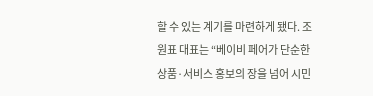할 수 있는 계기를 마련하게 됐다. 조원표 대표는 “베이비 페어가 단순한 상품·서비스 홍보의 장을 넘어 시민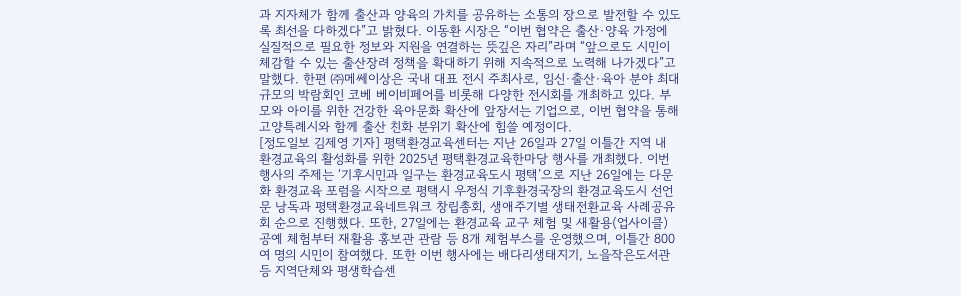과 지자체가 함께 출산과 양육의 가치를 공유하는 소통의 장으로 발전할 수 있도록 최선을 다하겠다”고 밝혔다. 이동환 시장은 “이번 협약은 출산·양육 가정에 실질적으로 필요한 정보와 지원을 연결하는 뜻깊은 자리”라며 “앞으로도 시민이 체감할 수 있는 출산장려 정책을 확대하기 위해 지속적으로 노력해 나가겠다”고 말했다. 한편 ㈜메쎄이상은 국내 대표 전시 주최사로, 임신·출산·육아 분야 최대 규모의 박람회인 코베 베이비페어를 비롯해 다양한 전시회를 개최하고 있다. 부모와 아이를 위한 건강한 육아문화 확산에 앞장서는 기업으로, 이번 협약을 통해 고양특례시와 함께 출산 친화 분위기 확산에 힘쓸 예정이다.
[정도일보 김제영 기자] 평택환경교육센터는 지난 26일과 27일 이틀간 지역 내 환경교육의 활성화를 위한 2025년 평택환경교육한마당 행사를 개최했다. 이번 행사의 주제는 ‘기후시민과 일구는 환경교육도시 평택’으로 지난 26일에는 다문화 환경교육 포럼을 시작으로 평택시 우정식 기후환경국장의 환경교육도시 선언문 낭독과 평택환경교육네트워크 창립총회, 생애주기별 생태전환교육 사례공유회 순으로 진행했다. 또한, 27일에는 환경교육 교구 체험 및 새활용(업사이클) 공예 체험부터 재활용 홍보관 관람 등 8개 체험부스를 운영했으며, 이틀간 800여 명의 시민이 참여했다. 또한 이번 행사에는 배다리생태지기, 노을작은도서관 등 지역단체와 평생학습센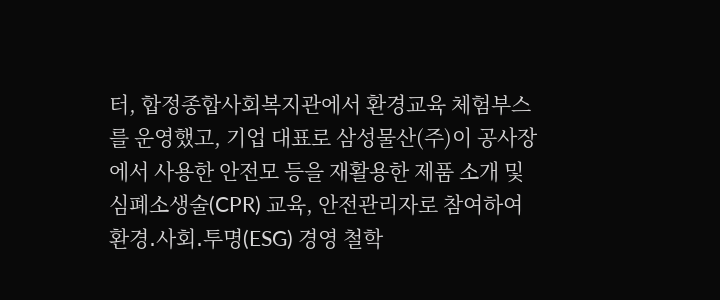터, 합정종합사회복지관에서 환경교육 체험부스를 운영했고, 기업 대표로 삼성물산(주)이 공사장에서 사용한 안전모 등을 재활용한 제품 소개 및 심폐소생술(CPR) 교육, 안전관리자로 참여하여 환경․사회․투명(ESG) 경영 철학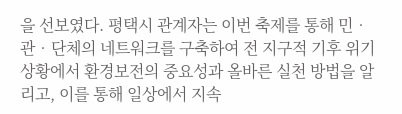을 선보였다. 평택시 관계자는 이번 축제를 통해 민‧관‧단체의 네트워크를 구축하여 전 지구적 기후 위기 상황에서 환경보전의 중요성과 올바른 실천 방법을 알리고, 이를 통해 일상에서 지속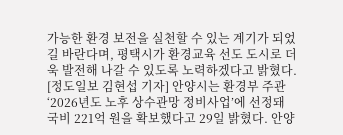가능한 환경 보전을 실천할 수 있는 계기가 되었길 바란다며, 평택시가 환경교육 선도 도시로 더욱 발전해 나갈 수 있도록 노력하겠다고 밝혔다.
[정도일보 김현섭 기자] 안양시는 환경부 주관 ‘2026년도 노후 상수관망 정비사업’에 선정돼 국비 221억 원을 확보했다고 29일 밝혔다. 안양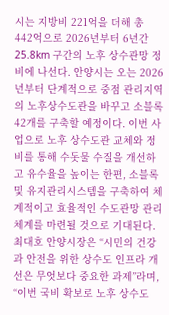시는 지방비 221억을 더해 총 442억으로 2026년부터 6년간 25.8km 구간의 노후 상수관망 정비에 나선다. 안양시는 오는 2026년부터 단계적으로 중점 관리지역의 노후상수도관을 바꾸고 소블록 42개를 구축할 예정이다. 이번 사업으로 노후 상수도관 교체와 정비를 통해 수돗물 수질을 개선하고 유수율을 높이는 한편, 소블록 및 유지관리시스템을 구축하여 체계적이고 효율적인 수도관망 관리체계를 마련될 것으로 기대된다. 최대호 안양시장은 “시민의 건강과 안전을 위한 상수도 인프라 개선은 무엇보다 중요한 과제”라며, “이번 국비 확보로 노후 상수도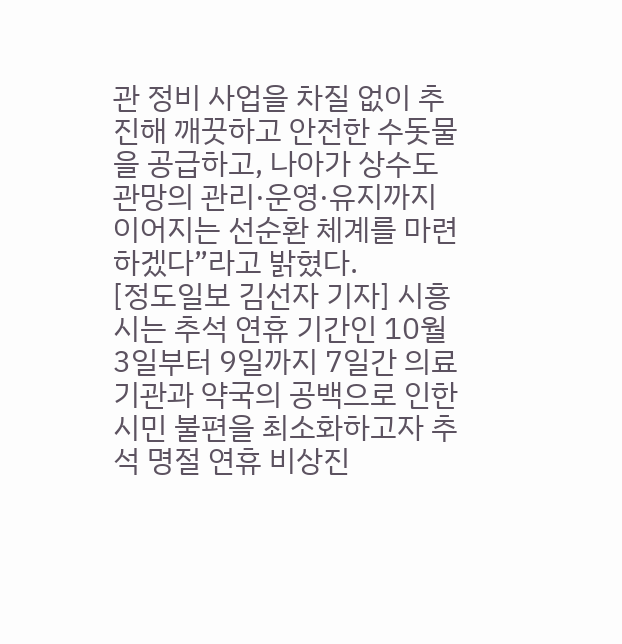관 정비 사업을 차질 없이 추진해 깨끗하고 안전한 수돗물을 공급하고, 나아가 상수도 관망의 관리·운영·유지까지 이어지는 선순환 체계를 마련하겠다”라고 밝혔다.
[정도일보 김선자 기자] 시흥시는 추석 연휴 기간인 10월 3일부터 9일까지 7일간 의료기관과 약국의 공백으로 인한 시민 불편을 최소화하고자 추석 명절 연휴 비상진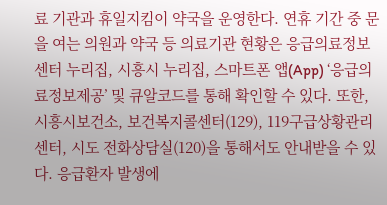료 기관과 휴일지킴이 약국을 운영한다. 연휴 기간 중 문을 여는 의원과 약국 등 의료기관 현황은 응급의료정보센터 누리집, 시흥시 누리집, 스마트폰 앱(App) ‘응급의료정보제공’ 및 큐알코드를 통해 확인할 수 있다. 또한, 시흥시보건소, 보건복지콜센터(129), 119구급상황관리센터, 시도 전화상담실(120)을 통해서도 안내받을 수 있다. 응급환자 발생에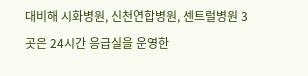대비해 시화병원, 신천연합병원, 센트럴병원 3곳은 24시간 응급실을 운영한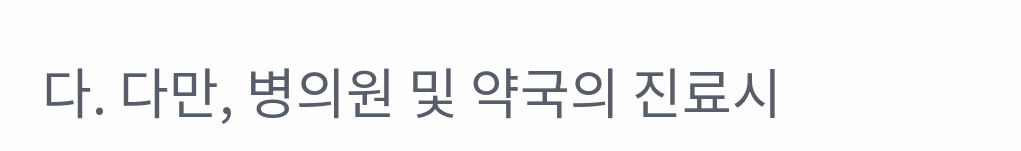다. 다만, 병의원 및 약국의 진료시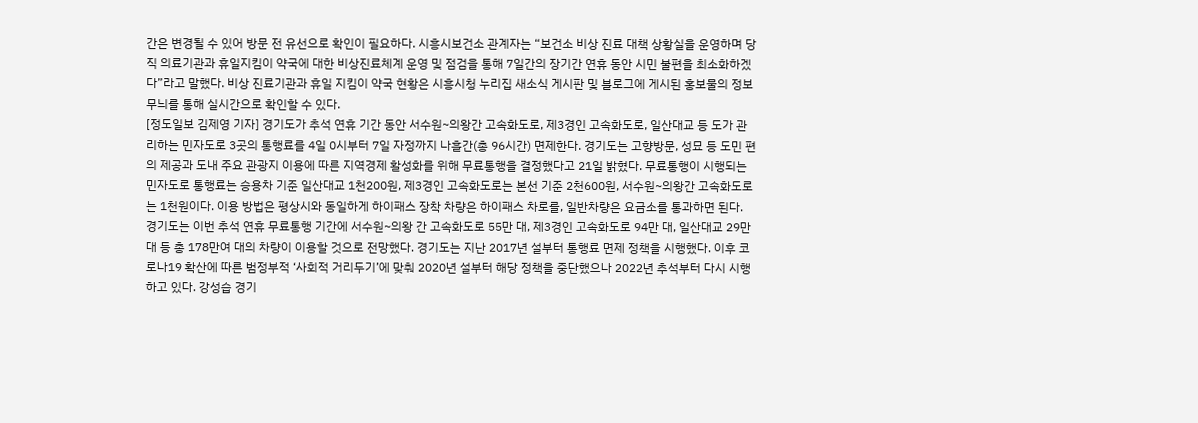간은 변경될 수 있어 방문 전 유선으로 확인이 필요하다. 시흥시보건소 관계자는 “보건소 비상 진료 대책 상황실을 운영하며 당직 의료기관과 휴일지킴이 약국에 대한 비상진료체계 운영 및 점검을 통해 7일간의 장기간 연휴 동안 시민 불편을 최소화하겠다”라고 말했다. 비상 진료기관과 휴일 지킴이 약국 현황은 시흥시청 누리집 새소식 게시판 및 블로그에 게시된 홍보물의 정보무늬를 통해 실시간으로 확인할 수 있다.
[정도일보 김제영 기자] 경기도가 추석 연휴 기간 동안 서수원~의왕간 고속화도로, 제3경인 고속화도로, 일산대교 등 도가 관리하는 민자도로 3곳의 통행료를 4일 0시부터 7일 자정까지 나흘간(총 96시간) 면제한다. 경기도는 고향방문, 성묘 등 도민 편의 제공과 도내 주요 관광지 이용에 따른 지역경제 활성화를 위해 무료통행을 결정했다고 21일 밝혔다. 무료통행이 시행되는 민자도로 통행료는 승용차 기준 일산대교 1천200원, 제3경인 고속화도로는 본선 기준 2천600원, 서수원~의왕간 고속화도로는 1천원이다. 이용 방법은 평상시와 동일하게 하이패스 장착 차량은 하이패스 차로를, 일반차량은 요금소를 통과하면 된다. 경기도는 이번 추석 연휴 무료통행 기간에 서수원~의왕 간 고속화도로 55만 대, 제3경인 고속화도로 94만 대, 일산대교 29만 대 등 총 178만여 대의 차량이 이용할 것으로 전망했다. 경기도는 지난 2017년 설부터 통행료 면제 정책을 시행했다. 이후 코로나19 확산에 따른 범정부적 ‘사회적 거리두기’에 맞춰 2020년 설부터 해당 정책을 중단했으나 2022년 추석부터 다시 시행하고 있다. 강성습 경기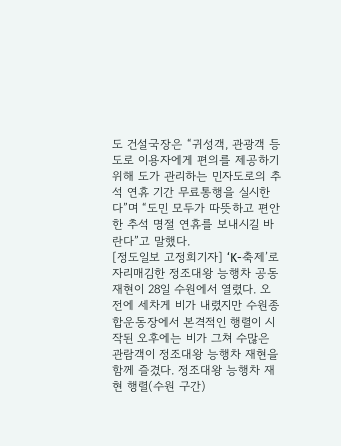도 건설국장은 “귀성객, 관광객 등 도로 이용자에게 편의를 제공하기 위해 도가 관리하는 민자도로의 추석 연휴 기간 무료통행을 실시한다”며 “도민 모두가 따뜻하고 편안한 추석 명절 연휴를 보내시길 바란다”고 말했다.
[정도일보 고정희기자] ‘K-축제’로 자리매김한 정조대왕 능행차 공동재현이 28일 수원에서 열렸다. 오전에 세차게 비가 내렸지만 수원종합운동장에서 본격적인 행렬이 시작된 오후에는 비가 그쳐 수많은 관람객이 정조대왕 능행차 재현을 함께 즐겼다. 정조대왕 능행차 재현 행렬(수원 구간)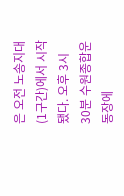은 오전 노송지대(1구간)에서 시작됐다. 오후 3시 30분 수원종합운동장에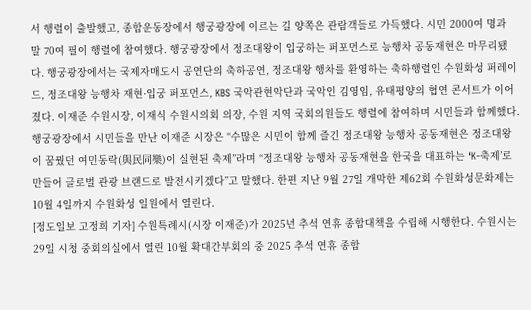서 행렬이 출발했고, 종합운동장에서 행궁광장에 이르는 길 양쪽은 관람객들로 가득했다. 시민 2000여 명과 말 70여 필이 행렬에 참여했다. 행궁광장에서 정조대왕이 입궁하는 퍼포먼스로 능행차 공동재현은 마무리됐다. 행궁광장에서는 국제자매도시 공연단의 축하공연, 정조대왕 행차를 환영하는 축하행렬인 수원화성 퍼레이드, 정조대왕 능행차 재현·입궁 퍼포먼스, KBS 국악관현악단과 국악인 김영임, 유태평양의 협연 콘서트가 이어졌다. 이재준 수원시장, 이재식 수원시의회 의장, 수원 지역 국회의원들도 행렬에 참여하며 시민들과 함께했다. 행궁광장에서 시민들을 만난 이재준 시장은 “수많은 시민이 함께 즐긴 정조대왕 능행차 공동재현은 정조대왕이 꿈꿨던 여민동락(與民同樂)이 실현된 축제”라며 “정조대왕 능행차 공동재현을 한국을 대표하는 ‘K-축제’로 만들어 글로벌 관광 브랜드로 발전시키겠다”고 말했다. 한편 지난 9월 27일 개막한 제62회 수원화성문화제는 10월 4일까지 수원화성 일원에서 열린다.
[정도일보 고정희 기자] 수원특례시(시장 이재준)가 2025년 추석 연휴 종합대책을 수립해 시행한다. 수원시는 29일 시청 중회의실에서 열린 10월 확대간부회의 중 2025 추석 연휴 종합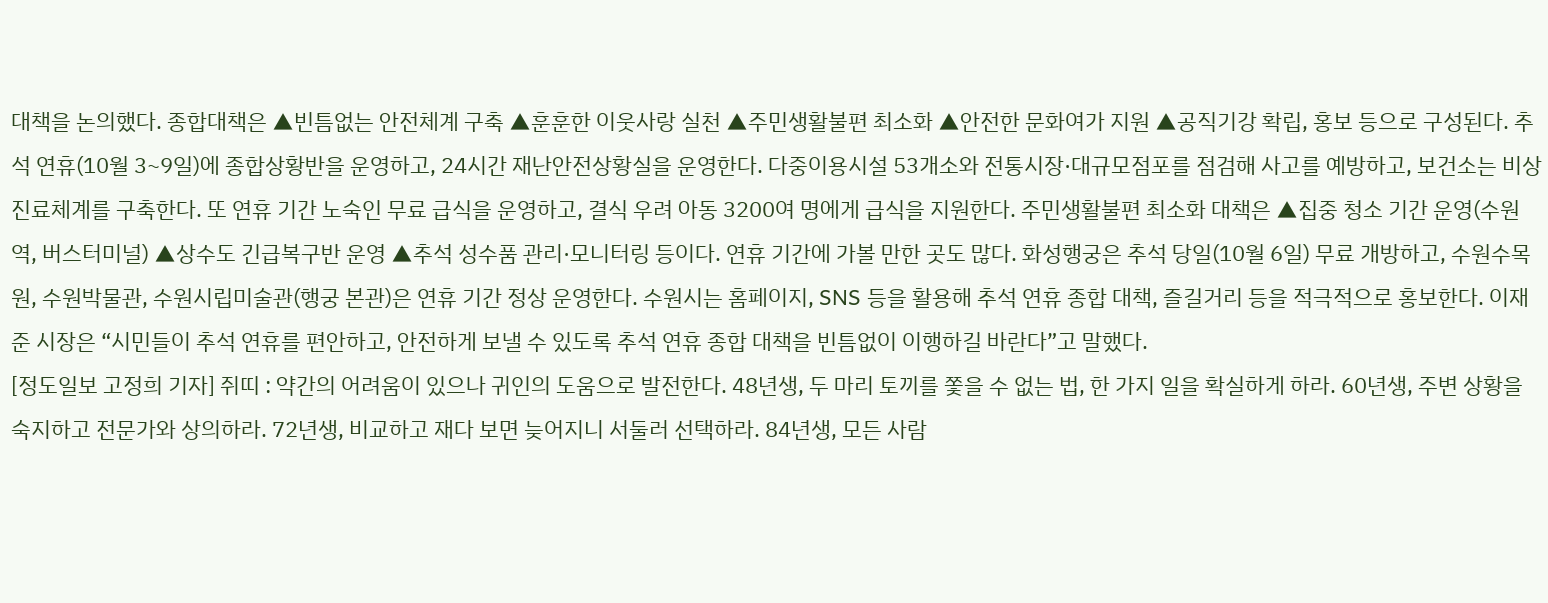대책을 논의했다. 종합대책은 ▲빈틈없는 안전체계 구축 ▲훈훈한 이웃사랑 실천 ▲주민생활불편 최소화 ▲안전한 문화여가 지원 ▲공직기강 확립, 홍보 등으로 구성된다. 추석 연휴(10월 3~9일)에 종합상황반을 운영하고, 24시간 재난안전상황실을 운영한다. 다중이용시설 53개소와 전통시장·대규모점포를 점검해 사고를 예방하고, 보건소는 비상진료체계를 구축한다. 또 연휴 기간 노숙인 무료 급식을 운영하고, 결식 우려 아동 3200여 명에게 급식을 지원한다. 주민생활불편 최소화 대책은 ▲집중 청소 기간 운영(수원역, 버스터미널) ▲상수도 긴급복구반 운영 ▲추석 성수품 관리·모니터링 등이다. 연휴 기간에 가볼 만한 곳도 많다. 화성행궁은 추석 당일(10월 6일) 무료 개방하고, 수원수목원, 수원박물관, 수원시립미술관(행궁 본관)은 연휴 기간 정상 운영한다. 수원시는 홈페이지, SNS 등을 활용해 추석 연휴 종합 대책, 즐길거리 등을 적극적으로 홍보한다. 이재준 시장은 “시민들이 추석 연휴를 편안하고, 안전하게 보낼 수 있도록 추석 연휴 종합 대책을 빈틈없이 이행하길 바란다”고 말했다.
[정도일보 고정희 기자] 쥐띠 : 약간의 어려움이 있으나 귀인의 도움으로 발전한다. 48년생, 두 마리 토끼를 쫓을 수 없는 법, 한 가지 일을 확실하게 하라. 60년생, 주변 상황을 숙지하고 전문가와 상의하라. 72년생, 비교하고 재다 보면 늦어지니 서둘러 선택하라. 84년생, 모든 사람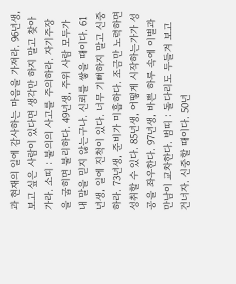과 현재의 일에 감사하는 마음을 가져라. 96년생, 보고 싶은 사람이 있다면 생각만 하지 말고 찾아가라. 소띠 : 불의의 사고를 주의하라. 자기주장을 굽히면 불리하다. 49년생, 주위 사람 모두가 내 말을 믿지 않는구나. 신뢰를 쌓을 때이다. 61년생, 일에 진척이 있다. 너무 기뻐하지 말고 신중하라. 73년생, 준비가 미흡하다. 조금만 노력하면 성취할 수 있다. 85년생, 어떻게 시작하는가가 성공을 좌우한다. 97년생, 바쁜 하루 속에 이별과 만남이 교차한다. 범띠 : 돌다리도 두들겨 보고 건너자. 신중할 때이다. 50년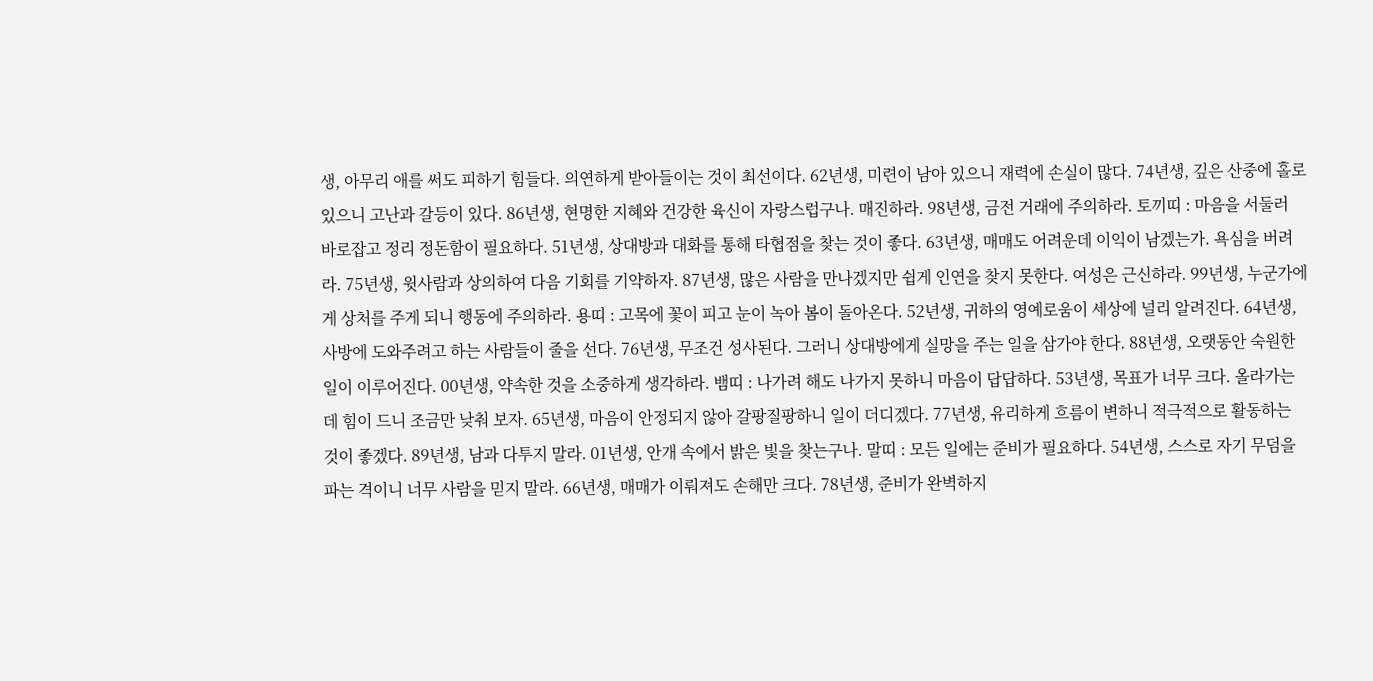생, 아무리 애를 써도 피하기 힘들다. 의연하게 받아들이는 것이 최선이다. 62년생, 미련이 남아 있으니 재력에 손실이 많다. 74년생, 깊은 산중에 홀로 있으니 고난과 갈등이 있다. 86년생, 현명한 지혜와 건강한 육신이 자랑스럽구나. 매진하라. 98년생, 금전 거래에 주의하라. 토끼띠 : 마음을 서둘러 바로잡고 정리 정돈함이 필요하다. 51년생, 상대방과 대화를 통해 타협점을 찾는 것이 좋다. 63년생, 매매도 어려운데 이익이 남겠는가. 욕심을 버려라. 75년생, 윗사람과 상의하여 다음 기회를 기약하자. 87년생, 많은 사람을 만나겠지만 쉽게 인연을 찾지 못한다. 여성은 근신하라. 99년생, 누군가에게 상처를 주게 되니 행동에 주의하라. 용띠 : 고목에 꽃이 피고 눈이 녹아 봄이 돌아온다. 52년생, 귀하의 영예로움이 세상에 널리 알려진다. 64년생, 사방에 도와주려고 하는 사람들이 줄을 선다. 76년생, 무조건 성사된다. 그러니 상대방에게 실망을 주는 일을 삼가야 한다. 88년생, 오랫동안 숙원한 일이 이루어진다. 00년생, 약속한 것을 소중하게 생각하라. 뱀띠 : 나가려 해도 나가지 못하니 마음이 답답하다. 53년생, 목표가 너무 크다. 올라가는 데 힘이 드니 조금만 낮춰 보자. 65년생, 마음이 안정되지 않아 갈팡질팡하니 일이 더디겠다. 77년생, 유리하게 흐름이 변하니 적극적으로 활동하는 것이 좋겠다. 89년생, 남과 다투지 말라. 01년생, 안개 속에서 밝은 빛을 찾는구나. 말띠 : 모든 일에는 준비가 필요하다. 54년생, 스스로 자기 무덤을 파는 격이니 너무 사람을 믿지 말라. 66년생, 매매가 이뤄져도 손해만 크다. 78년생, 준비가 완벽하지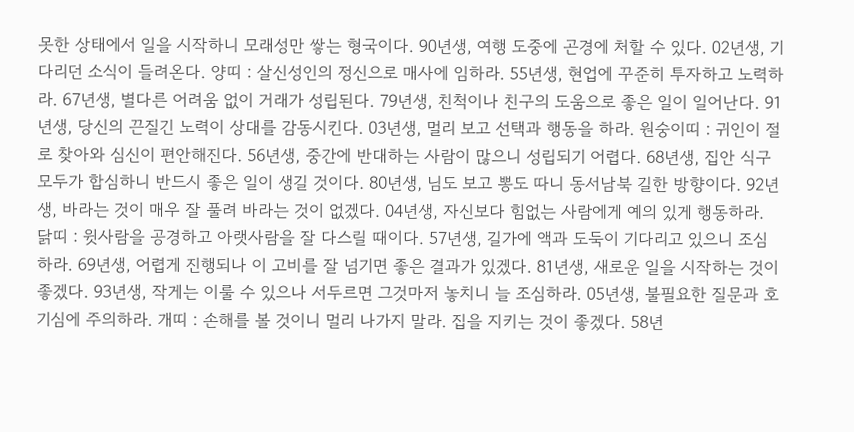못한 상태에서 일을 시작하니 모래성만 쌓는 형국이다. 90년생, 여행 도중에 곤경에 처할 수 있다. 02년생, 기다리던 소식이 들려온다. 양띠 : 살신성인의 정신으로 매사에 임하라. 55년생, 현업에 꾸준히 투자하고 노력하라. 67년생, 별다른 어려움 없이 거래가 성립된다. 79년생, 친척이나 친구의 도움으로 좋은 일이 일어난다. 91년생, 당신의 끈질긴 노력이 상대를 감동시킨다. 03년생, 멀리 보고 선택과 행동을 하라. 원숭이띠 : 귀인이 절로 찾아와 심신이 편안해진다. 56년생, 중간에 반대하는 사람이 많으니 성립되기 어렵다. 68년생, 집안 식구 모두가 합심하니 반드시 좋은 일이 생길 것이다. 80년생, 님도 보고 뽕도 따니 동서남북 길한 방향이다. 92년생, 바라는 것이 매우 잘 풀려 바라는 것이 없겠다. 04년생, 자신보다 힘없는 사람에게 예의 있게 행동하라. 닭띠 : 윗사람을 공경하고 아랫사람을 잘 다스릴 때이다. 57년생, 길가에 액과 도둑이 기다리고 있으니 조심하라. 69년생, 어렵게 진행되나 이 고비를 잘 넘기면 좋은 결과가 있겠다. 81년생, 새로운 일을 시작하는 것이 좋겠다. 93년생, 작게는 이룰 수 있으나 서두르면 그것마저 놓치니 늘 조심하라. 05년생, 불필요한 질문과 호기심에 주의하라. 개띠 : 손해를 볼 것이니 멀리 나가지 말라. 집을 지키는 것이 좋겠다. 58년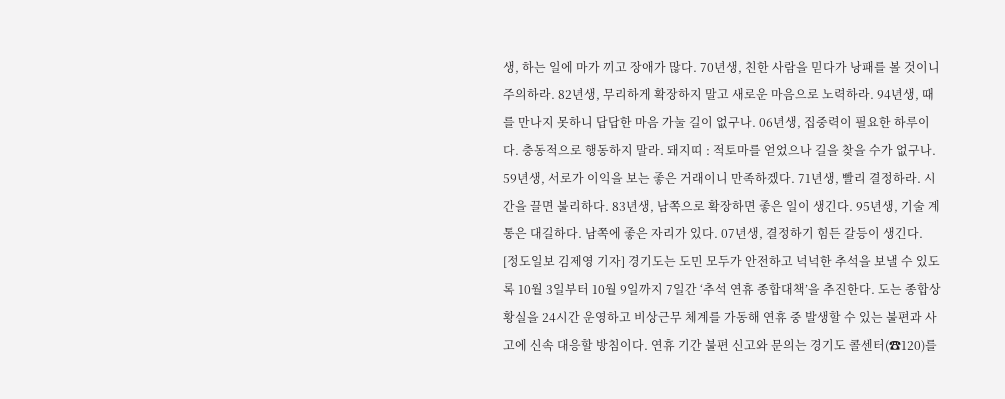생, 하는 일에 마가 끼고 장애가 많다. 70년생, 친한 사람을 믿다가 낭패를 볼 것이니 주의하라. 82년생, 무리하게 확장하지 말고 새로운 마음으로 노력하라. 94년생, 때를 만나지 못하니 답답한 마음 가눌 길이 없구나. 06년생, 집중력이 필요한 하루이다. 충동적으로 행동하지 말라. 돼지띠 : 적토마를 얻었으나 길을 찾을 수가 없구나. 59년생, 서로가 이익을 보는 좋은 거래이니 만족하겠다. 71년생, 빨리 결정하라. 시간을 끌면 불리하다. 83년생, 남쪽으로 확장하면 좋은 일이 생긴다. 95년생, 기술 계통은 대길하다. 남쪽에 좋은 자리가 있다. 07년생, 결정하기 힘든 갈등이 생긴다.
[정도일보 김제영 기자] 경기도는 도민 모두가 안전하고 넉넉한 추석을 보낼 수 있도록 10월 3일부터 10월 9일까지 7일간 ‘추석 연휴 종합대책’을 추진한다. 도는 종합상황실을 24시간 운영하고 비상근무 체계를 가동해 연휴 중 발생할 수 있는 불편과 사고에 신속 대응할 방침이다. 연휴 기간 불편 신고와 문의는 경기도 콜센터(☎120)를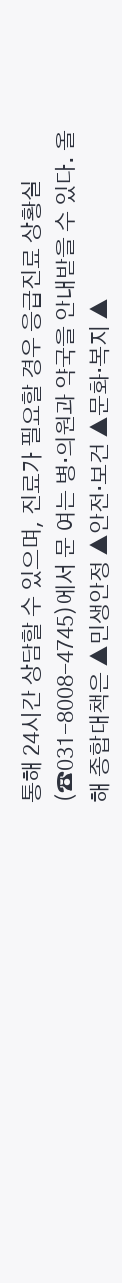통해 24시간 상담할 수 있으며, 진료가 필요할 경우 응급진료 상황실(☎031-8008-4745)에서 문 여는 병·의원과 약국을 안내받을 수 있다. 올해 종합대책은 ▲민생안정 ▲안전·보건 ▲문화·복지 ▲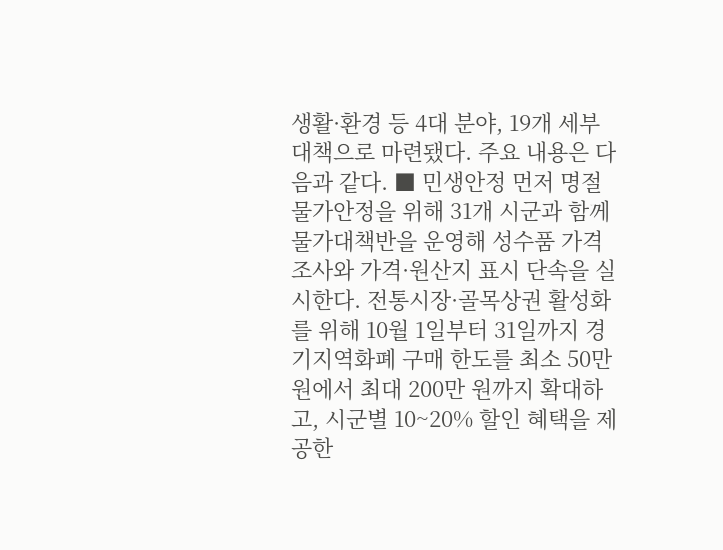생활·환경 등 4대 분야, 19개 세부 대책으로 마련됐다. 주요 내용은 다음과 같다. ■ 민생안정 먼저 명절 물가안정을 위해 31개 시군과 함께 물가대책반을 운영해 성수품 가격 조사와 가격·원산지 표시 단속을 실시한다. 전통시장·골목상권 활성화를 위해 10월 1일부터 31일까지 경기지역화폐 구매 한도를 최소 50만 원에서 최대 200만 원까지 확대하고, 시군별 10~20% 할인 혜택을 제공한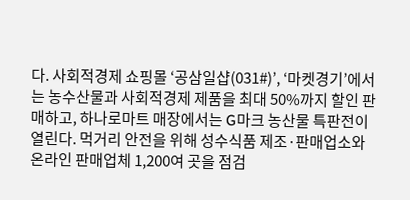다. 사회적경제 쇼핑몰 ‘공삼일샵(031#)’, ‘마켓경기’에서는 농수산물과 사회적경제 제품을 최대 50%까지 할인 판매하고, 하나로마트 매장에서는 G마크 농산물 특판전이 열린다. 먹거리 안전을 위해 성수식품 제조·판매업소와 온라인 판매업체 1,200여 곳을 점검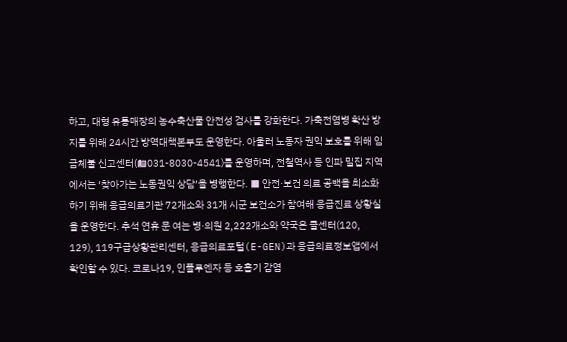하고, 대형 유통매장의 농수축산물 안전성 검사를 강화한다. 가축전염병 확산 방지를 위해 24시간 방역대책본부도 운영한다. 아울러 노동자 권익 보호를 위해 임금체불 신고센터(☎031-8030-4541)를 운영하며, 전철역사 등 인파 밀집 지역에서는 ‘찾아가는 노동권익 상담’을 병행한다. ■ 안전·보건 의료 공백을 최소화하기 위해 응급의료기관 72개소와 31개 시군 보건소가 참여해 응급진료 상황실을 운영한다. 추석 연휴 문 여는 병·의원 2,222개소와 약국은 콜센터(120, 129), 119구급상황관리센터, 응급의료포털(E-GEN)과 응급의료정보앱에서 확인할 수 있다. 코로나19, 인플루엔자 등 호흡기 감염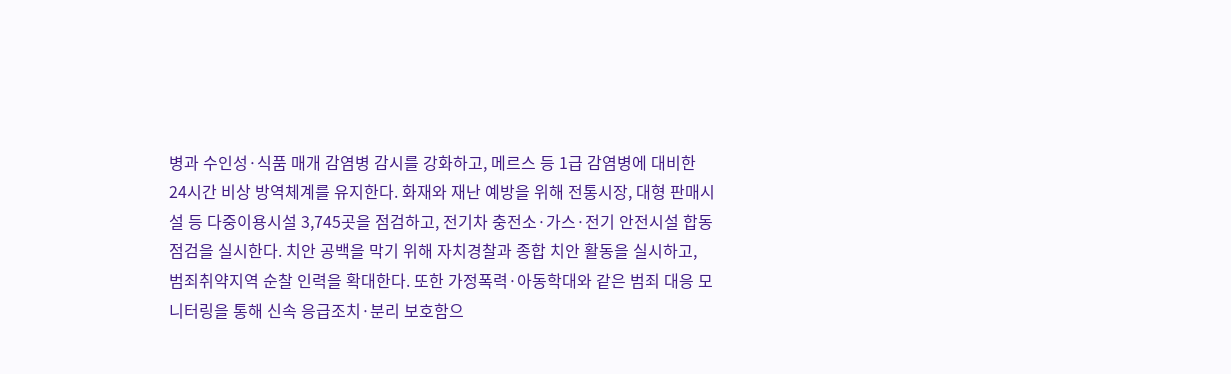병과 수인성·식품 매개 감염병 감시를 강화하고, 메르스 등 1급 감염병에 대비한 24시간 비상 방역체계를 유지한다. 화재와 재난 예방을 위해 전통시장, 대형 판매시설 등 다중이용시설 3,745곳을 점검하고, 전기차 충전소·가스·전기 안전시설 합동 점검을 실시한다. 치안 공백을 막기 위해 자치경찰과 종합 치안 활동을 실시하고, 범죄취약지역 순찰 인력을 확대한다. 또한 가정폭력·아동학대와 같은 범죄 대응 모니터링을 통해 신속 응급조치·분리 보호함으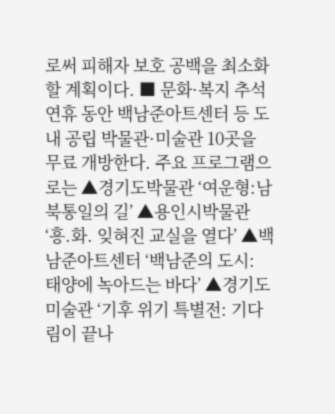로써 피해자 보호 공백을 최소화할 계획이다. ■ 문화·복지 추석 연휴 동안 백남준아트센터 등 도내 공립 박물관·미술관 10곳을 무료 개방한다. 주요 프로그램으로는 ▲경기도박물관 ‘여운형:남북통일의 길’ ▲용인시박물관 ‘흥.화. 잊혀진 교실을 열다’ ▲백남준아트센터 ‘백남준의 도시: 태양에 녹아드는 바다’ ▲경기도미술관 ‘기후 위기 특별전: 기다림이 끝나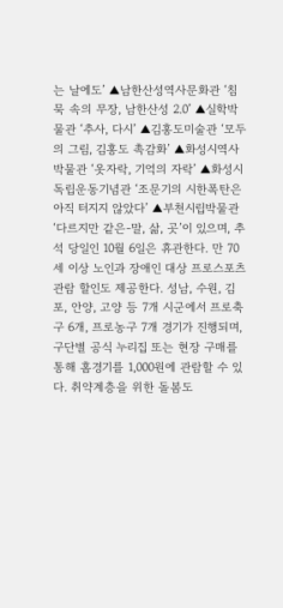는 날에도’ ▲남한산성역사문화관 ‘침묵 속의 무장, 남한산성 2.0’ ▲실학박물관 ‘추사, 다시’ ▲김홍도미술관 ‘모두의 그림, 김홍도 촉감화’ ▲화성시역사박물관 ‘옷자락, 기억의 자락’ ▲화성시독립운동기념관 ‘조문기의 시한폭탄은 아직 터지지 않았다’ ▲부천시립박물관 ‘다르지만 같은-말, 삶, 곳’이 있으며, 추석 당일인 10월 6일은 휴관한다. 만 70세 이상 노인과 장애인 대상 프로스포츠 관람 할인도 제공한다. 성남, 수원, 김포, 안양, 고양 등 7개 시군에서 프로축구 6개, 프로농구 7개 경기가 진행되며, 구단별 공식 누리집 또는 현장 구매를 통해 홈경기를 1,000원에 관람할 수 있다. 취약계층을 위한 돌봄도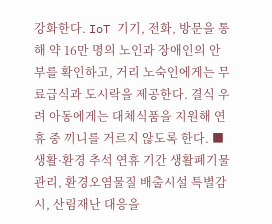강화한다. IoT 기기, 전화, 방문을 통해 약 16만 명의 노인과 장애인의 안부를 확인하고, 거리 노숙인에게는 무료급식과 도시락을 제공한다. 결식 우려 아동에게는 대체식품을 지원해 연휴 중 끼니를 거르지 않도록 한다. ■ 생활·환경 추석 연휴 기간 생활폐기물 관리, 환경오염물질 배출시설 특별감시, 산림재난 대응을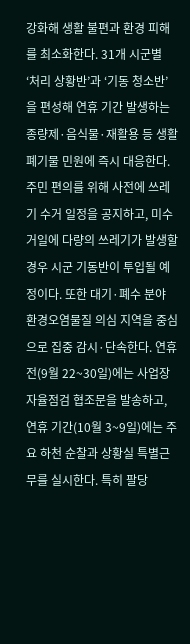강화해 생활 불편과 환경 피해를 최소화한다. 31개 시군별 ‘처리 상황반’과 ‘기동 청소반’을 편성해 연휴 기간 발생하는 종량제·음식물·재활용 등 생활폐기물 민원에 즉시 대응한다. 주민 편의를 위해 사전에 쓰레기 수거 일정을 공지하고, 미수거일에 다량의 쓰레기가 발생할 경우 시군 기동반이 투입될 예정이다. 또한 대기·폐수 분야 환경오염물질 의심 지역을 중심으로 집중 감시·단속한다. 연휴 전(9월 22~30일)에는 사업장 자율점검 협조문을 발송하고, 연휴 기간(10월 3~9일)에는 주요 하천 순찰과 상황실 특별근무를 실시한다. 특히 팔당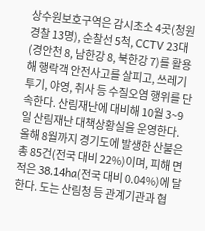상수원보호구역은 감시초소 4곳(청원경찰 13명), 순찰선 5척, CCTV 23대(경안천 8, 남한강 8, 북한강 7)를 활용해 행락객 안전사고를 살피고, 쓰레기 투기, 야영, 취사 등 수질오염 행위를 단속한다. 산림재난에 대비해 10월 3~9일 산림재난 대책상황실을 운영한다. 올해 8월까지 경기도에 발생한 산불은 총 85건(전국 대비 22%)이며, 피해 면적은 38.14ha(전국 대비 0.04%)에 달한다. 도는 산림청 등 관계기관과 협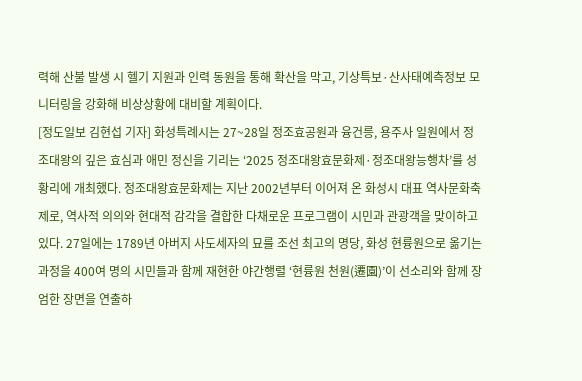력해 산불 발생 시 헬기 지원과 인력 동원을 통해 확산을 막고, 기상특보·산사태예측정보 모니터링을 강화해 비상상황에 대비할 계획이다.
[정도일보 김현섭 기자] 화성특례시는 27~28일 정조효공원과 융건릉, 용주사 일원에서 정조대왕의 깊은 효심과 애민 정신을 기리는 ‘2025 정조대왕효문화제·정조대왕능행차’를 성황리에 개최했다. 정조대왕효문화제는 지난 2002년부터 이어져 온 화성시 대표 역사문화축제로, 역사적 의의와 현대적 감각을 결합한 다채로운 프로그램이 시민과 관광객을 맞이하고 있다. 27일에는 1789년 아버지 사도세자의 묘를 조선 최고의 명당, 화성 현륭원으로 옮기는 과정을 400여 명의 시민들과 함께 재현한 야간행렬 ‘현륭원 천원(遷園)’이 선소리와 함께 장엄한 장면을 연출하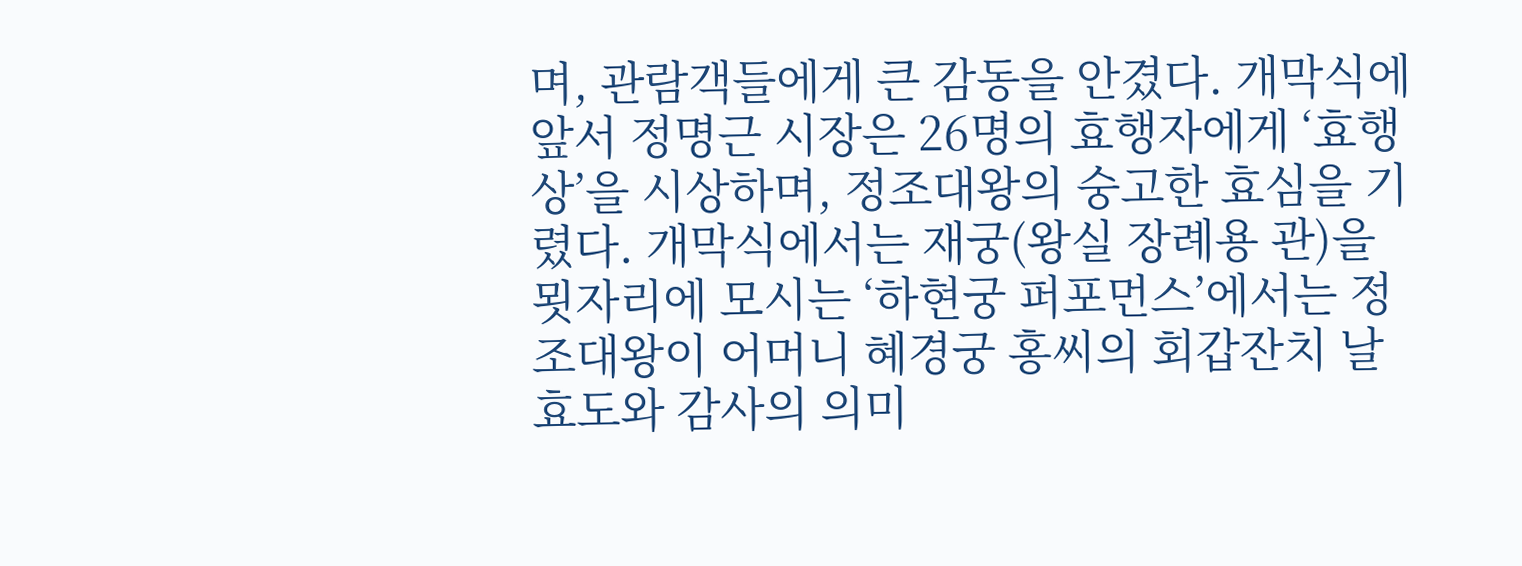며, 관람객들에게 큰 감동을 안겼다. 개막식에 앞서 정명근 시장은 26명의 효행자에게 ‘효행상’을 시상하며, 정조대왕의 숭고한 효심을 기렸다. 개막식에서는 재궁(왕실 장례용 관)을 묏자리에 모시는 ‘하현궁 퍼포먼스’에서는 정조대왕이 어머니 혜경궁 홍씨의 회갑잔치 날 효도와 감사의 의미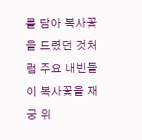를 담아 복사꽃을 드렸던 것처럼 주요 내빈들이 복사꽃을 재궁 위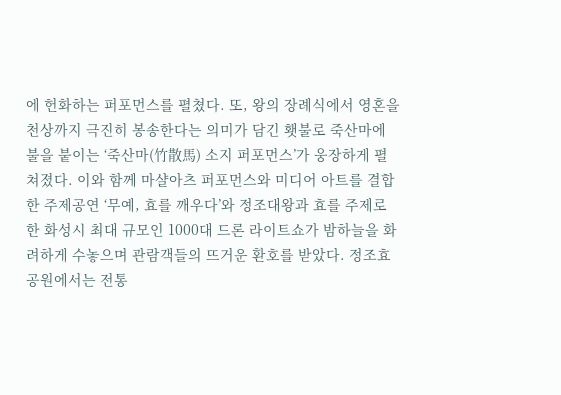에 헌화하는 퍼포먼스를 펼쳤다. 또, 왕의 장례식에서 영혼을 천상까지 극진히 봉송한다는 의미가 담긴 횃불로 죽산마에 불을 붙이는 ‘죽산마(竹散馬) 소지 퍼포먼스’가 웅장하게 펼쳐졌다. 이와 함께 마샬아츠 퍼포먼스와 미디어 아트를 결합한 주제공연 ‘무예, 효를 깨우다’와 정조대왕과 효를 주제로 한 화성시 최대 규모인 1000대 드론 라이트쇼가 밤하늘을 화려하게 수놓으며 관람객들의 뜨거운 환호를 받았다. 정조효공원에서는 전통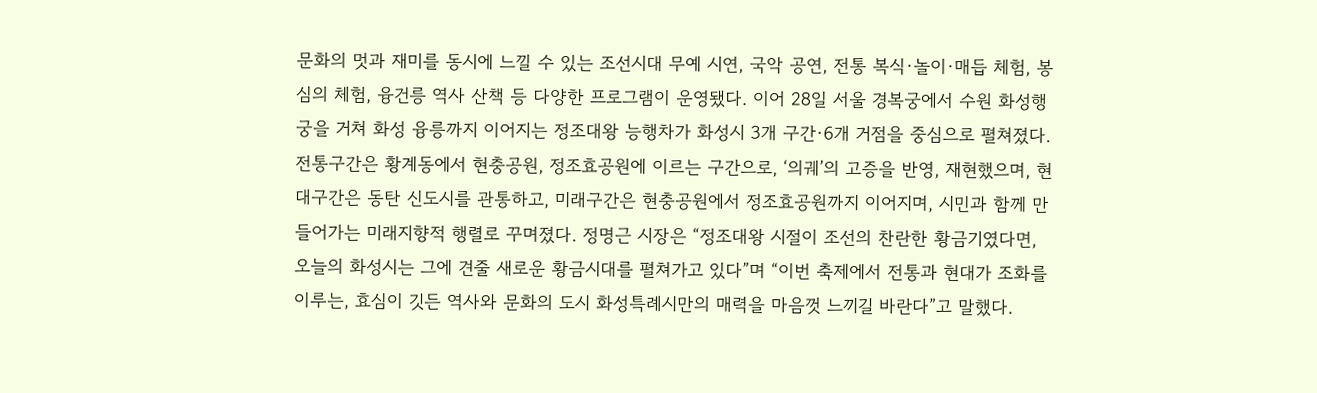문화의 멋과 재미를 동시에 느낄 수 있는 조선시대 무예 시연, 국악 공연, 전통 복식·놀이·매듭 체험, 봉심의 체험, 융건릉 역사 산책 등 다양한 프로그램이 운영됐다. 이어 28일 서울 경복궁에서 수원 화성행궁을 거쳐 화성 융릉까지 이어지는 정조대왕 능행차가 화성시 3개 구간·6개 거점을 중심으로 펼쳐졌다. 전통구간은 황계동에서 현충공원, 정조효공원에 이르는 구간으로, ‘의궤’의 고증을 반영, 재현했으며, 현대구간은 동탄 신도시를 관통하고, 미래구간은 현충공원에서 정조효공원까지 이어지며, 시민과 함께 만들어가는 미래지향적 행렬로 꾸며졌다. 정명근 시장은 “정조대왕 시절이 조선의 찬란한 황금기였다면, 오늘의 화성시는 그에 견줄 새로운 황금시대를 펼쳐가고 있다”며 “이번 축제에서 전통과 현대가 조화를 이루는, 효심이 깃든 역사와 문화의 도시 화성특례시만의 매력을 마음껏 느끼길 바란다”고 말했다.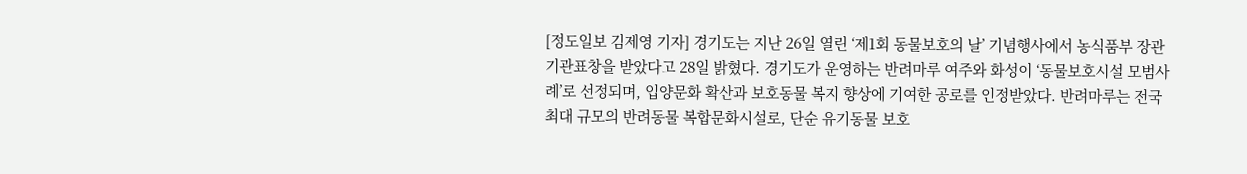[정도일보 김제영 기자] 경기도는 지난 26일 열린 ‘제1회 동물보호의 날’ 기념행사에서 농식품부 장관 기관표창을 받았다고 28일 밝혔다. 경기도가 운영하는 반려마루 여주와 화성이 ‘동물보호시설 모범사례’로 선정되며, 입양문화 확산과 보호동물 복지 향상에 기여한 공로를 인정받았다. 반려마루는 전국 최대 규모의 반려동물 복합문화시설로, 단순 유기동물 보호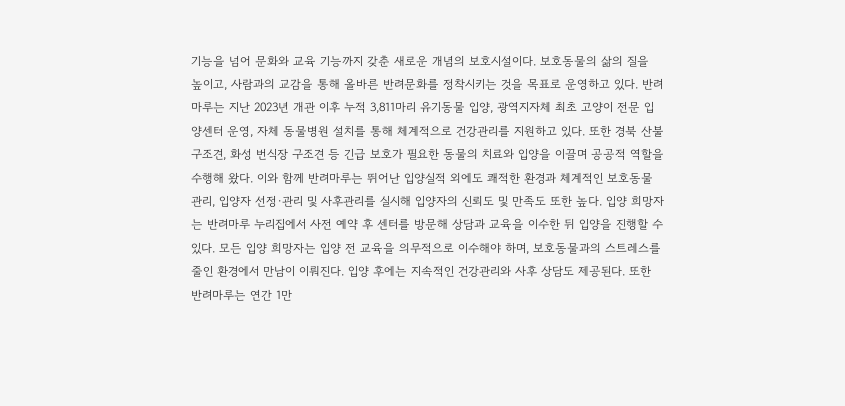기능을 넘어 문화와 교육 기능까지 갖춘 새로운 개념의 보호시설이다. 보호동물의 삶의 질을 높이고, 사람과의 교감을 통해 올바른 반려문화를 정착시키는 것을 목표로 운영하고 있다. 반려마루는 지난 2023년 개관 이후 누적 3,811마리 유기동물 입양, 광역지자체 최초 고양이 전문 입양센터 운영, 자체 동물병원 설치를 통해 체계적으로 건강관리를 지원하고 있다. 또한 경북 산불 구조견, 화성 번식장 구조견 등 긴급 보호가 필요한 동물의 치료와 입양을 이끌며 공공적 역할을 수행해 왔다. 이와 함께 반려마루는 뛰어난 입양실적 외에도 쾌적한 환경과 체계적인 보호동물 관리, 입양자 선정·관리 및 사후관리를 실시해 입양자의 신뢰도 및 만족도 또한 높다. 입양 희망자는 반려마루 누리집에서 사전 예약 후 센터를 방문해 상담과 교육을 이수한 뒤 입양을 진행할 수 있다. 모든 입양 희망자는 입양 전 교육을 의무적으로 이수해야 하며, 보호동물과의 스트레스를 줄인 환경에서 만남이 이뤄진다. 입양 후에는 지속적인 건강관리와 사후 상담도 제공된다. 또한 반려마루는 연간 1만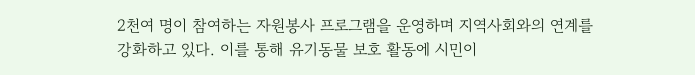2천여 명이 참여하는 자원봉사 프로그램을 운영하며 지역사회와의 연계를 강화하고 있다. 이를 통해 유기동물 보호 활동에 시민이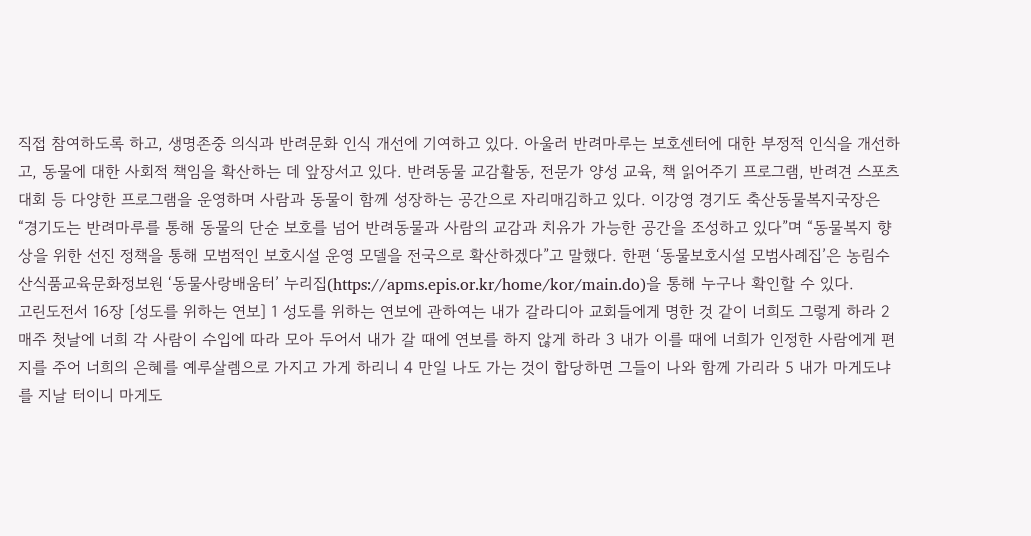직접 참여하도록 하고, 생명존중 의식과 반려문화 인식 개선에 기여하고 있다. 아울러 반려마루는 보호센터에 대한 부정적 인식을 개선하고, 동물에 대한 사회적 책임을 확산하는 데 앞장서고 있다. 반려동물 교감활동, 전문가 양성 교육, 책 읽어주기 프로그램, 반려견 스포츠대회 등 다양한 프로그램을 운영하며 사람과 동물이 함께 성장하는 공간으로 자리매김하고 있다. 이강영 경기도 축산동물복지국장은 “경기도는 반려마루를 통해 동물의 단순 보호를 넘어 반려동물과 사람의 교감과 치유가 가능한 공간을 조성하고 있다”며 “동물복지 향상을 위한 선진 정책을 통해 모범적인 보호시설 운영 모델을 전국으로 확산하겠다”고 말했다. 한편 ‘동물보호시설 모범사례집’은 농림수산식품교육문화정보원 ‘동물사랑배움터’ 누리집(https://apms.epis.or.kr/home/kor/main.do)을 통해 누구나 확인할 수 있다.
고린도전서 16장 [성도를 위하는 연보] 1 성도를 위하는 연보에 관하여는 내가 갈라디아 교회들에게 명한 것 같이 너희도 그렇게 하라 2 매주 첫날에 너희 각 사람이 수입에 따라 모아 두어서 내가 갈 때에 연보를 하지 않게 하라 3 내가 이를 때에 너희가 인정한 사람에게 편지를 주어 너희의 은혜를 예루살렘으로 가지고 가게 하리니 4 만일 나도 가는 것이 합당하면 그들이 나와 함께 가리라 5 내가 마게도냐를 지날 터이니 마게도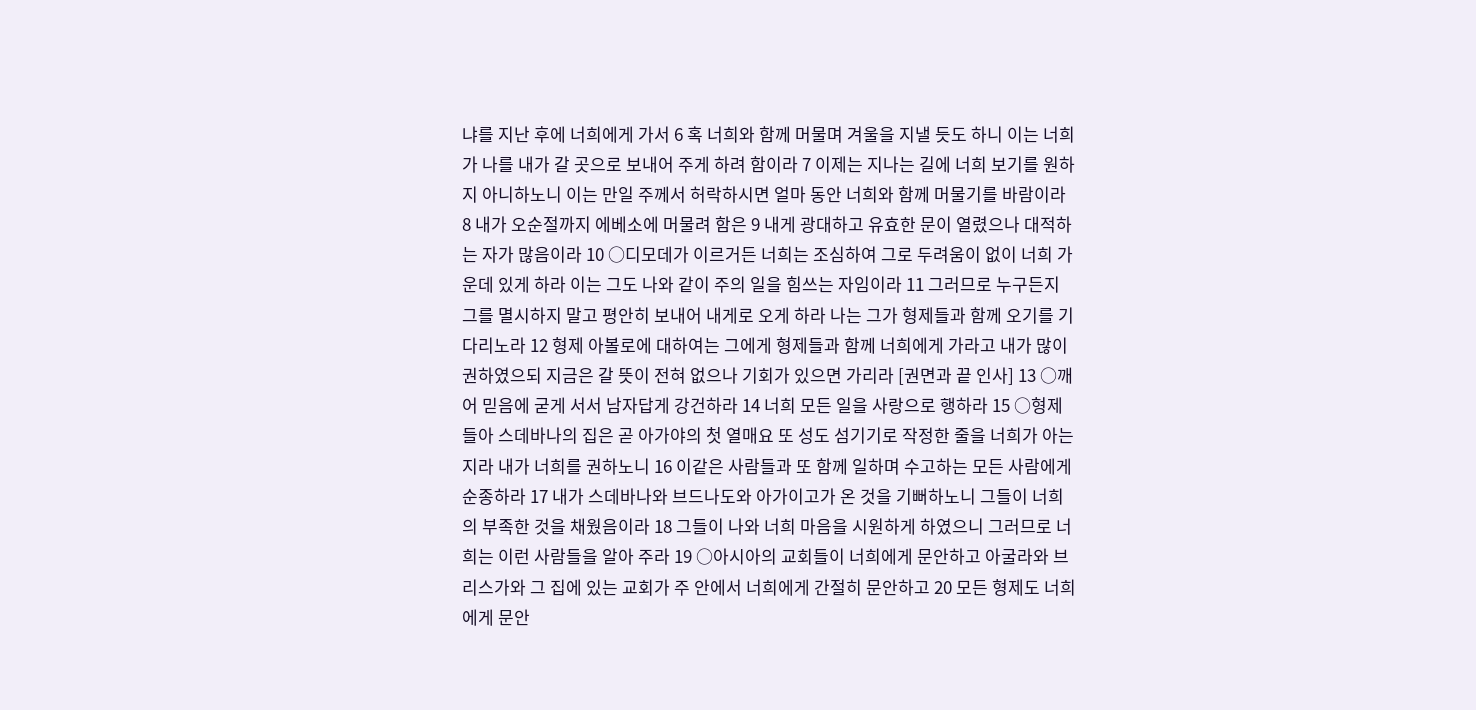냐를 지난 후에 너희에게 가서 6 혹 너희와 함께 머물며 겨울을 지낼 듯도 하니 이는 너희가 나를 내가 갈 곳으로 보내어 주게 하려 함이라 7 이제는 지나는 길에 너희 보기를 원하지 아니하노니 이는 만일 주께서 허락하시면 얼마 동안 너희와 함께 머물기를 바람이라 8 내가 오순절까지 에베소에 머물려 함은 9 내게 광대하고 유효한 문이 열렸으나 대적하는 자가 많음이라 10 ○디모데가 이르거든 너희는 조심하여 그로 두려움이 없이 너희 가운데 있게 하라 이는 그도 나와 같이 주의 일을 힘쓰는 자임이라 11 그러므로 누구든지 그를 멸시하지 말고 평안히 보내어 내게로 오게 하라 나는 그가 형제들과 함께 오기를 기다리노라 12 형제 아볼로에 대하여는 그에게 형제들과 함께 너희에게 가라고 내가 많이 권하였으되 지금은 갈 뜻이 전혀 없으나 기회가 있으면 가리라 [권면과 끝 인사] 13 ○깨어 믿음에 굳게 서서 남자답게 강건하라 14 너희 모든 일을 사랑으로 행하라 15 ○형제들아 스데바나의 집은 곧 아가야의 첫 열매요 또 성도 섬기기로 작정한 줄을 너희가 아는지라 내가 너희를 권하노니 16 이같은 사람들과 또 함께 일하며 수고하는 모든 사람에게 순종하라 17 내가 스데바나와 브드나도와 아가이고가 온 것을 기뻐하노니 그들이 너희의 부족한 것을 채웠음이라 18 그들이 나와 너희 마음을 시원하게 하였으니 그러므로 너희는 이런 사람들을 알아 주라 19 ○아시아의 교회들이 너희에게 문안하고 아굴라와 브리스가와 그 집에 있는 교회가 주 안에서 너희에게 간절히 문안하고 20 모든 형제도 너희에게 문안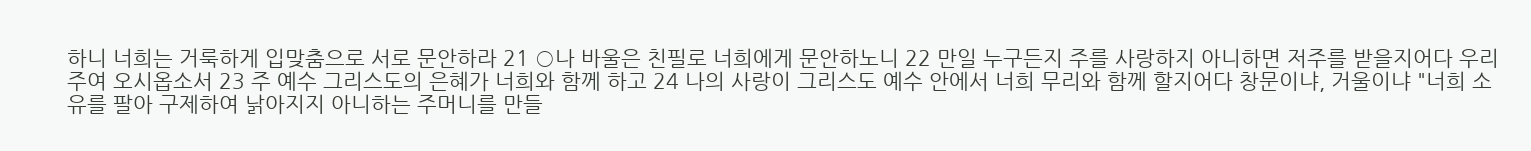하니 너희는 거룩하게 입맞춤으로 서로 문안하라 21 ○나 바울은 친필로 너희에게 문안하노니 22 만일 누구든지 주를 사랑하지 아니하면 저주를 받을지어다 우리 주여 오시옵소서 23 주 예수 그리스도의 은혜가 너희와 함께 하고 24 나의 사랑이 그리스도 예수 안에서 너희 무리와 함께 할지어다 창문이냐, 거울이냐 "너희 소유를 팔아 구제하여 낡아지지 아니하는 주머니를 만들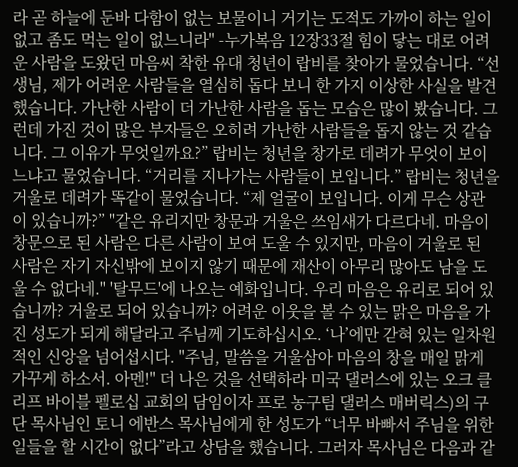라 곧 하늘에 둔바 다함이 없는 보물이니 거기는 도적도 가까이 하는 일이 없고 좀도 먹는 일이 없느니라" -누가복음 12장33절 힘이 닿는 대로 어려운 사람을 도왔던 마음씨 착한 유대 청년이 랍비를 찾아가 물었습니다. “선생님, 제가 어려운 사람들을 열심히 돕다 보니 한 가지 이상한 사실을 발견했습니다. 가난한 사람이 더 가난한 사람을 돕는 모습은 많이 봤습니다. 그런데 가진 것이 많은 부자들은 오히려 가난한 사람들을 돕지 않는 것 같습니다. 그 이유가 무엇일까요?” 랍비는 청년을 창가로 데려가 무엇이 보이느냐고 물었습니다. “거리를 지나가는 사람들이 보입니다.” 랍비는 청년을 거울로 데려가 똑같이 물었습니다. “제 얼굴이 보입니다. 이게 무슨 상관이 있습니까?” "같은 유리지만 창문과 거울은 쓰임새가 다르다네. 마음이 창문으로 된 사람은 다른 사람이 보여 도울 수 있지만, 마음이 거울로 된 사람은 자기 자신밖에 보이지 않기 때문에 재산이 아무리 많아도 남을 도울 수 없다네." '탈무드'에 나오는 예화입니다. 우리 마음은 유리로 되어 있습니까? 거울로 되어 있습니까? 어려운 이웃을 볼 수 있는 맑은 마음을 가진 성도가 되게 해달라고 주님께 기도하십시오. ‘나’에만 갇혀 있는 일차원적인 신앙을 넘어섭시다. "주님, 말씀을 거울삼아 마음의 창을 매일 맑게 가꾸게 하소서. 아멘!" 더 나은 것을 선택하라 미국 댈러스에 있는 오크 클리프 바이블 펠로십 교회의 담임이자 프로 농구팀 댈러스 매버릭스)의 구단 목사님인 토니 에반스 목사님에게 한 성도가 “너무 바빠서 주님을 위한 일들을 할 시간이 없다”라고 상담을 했습니다. 그러자 목사님은 다음과 같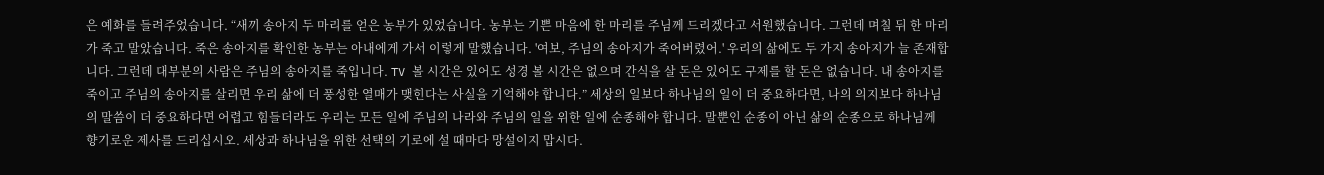은 예화를 들려주었습니다. “새끼 송아지 두 마리를 얻은 농부가 있었습니다. 농부는 기쁜 마음에 한 마리를 주님께 드리겠다고 서원했습니다. 그런데 며칠 뒤 한 마리가 죽고 말았습니다. 죽은 송아지를 확인한 농부는 아내에게 가서 이렇게 말했습니다. '여보, 주님의 송아지가 죽어버렸어.' 우리의 삶에도 두 가지 송아지가 늘 존재합니다. 그런데 대부분의 사람은 주님의 송아지를 죽입니다. TV 볼 시간은 있어도 성경 볼 시간은 없으며 간식을 살 돈은 있어도 구제를 할 돈은 없습니다. 내 송아지를 죽이고 주님의 송아지를 살리면 우리 삶에 더 풍성한 열매가 맺힌다는 사실을 기억해야 합니다.” 세상의 일보다 하나님의 일이 더 중요하다면, 나의 의지보다 하나님의 말씀이 더 중요하다면 어렵고 힘들더라도 우리는 모든 일에 주님의 나라와 주님의 일을 위한 일에 순종해야 합니다. 말뿐인 순종이 아닌 삶의 순종으로 하나님께 향기로운 제사를 드리십시오. 세상과 하나님을 위한 선택의 기로에 설 때마다 망설이지 맙시다.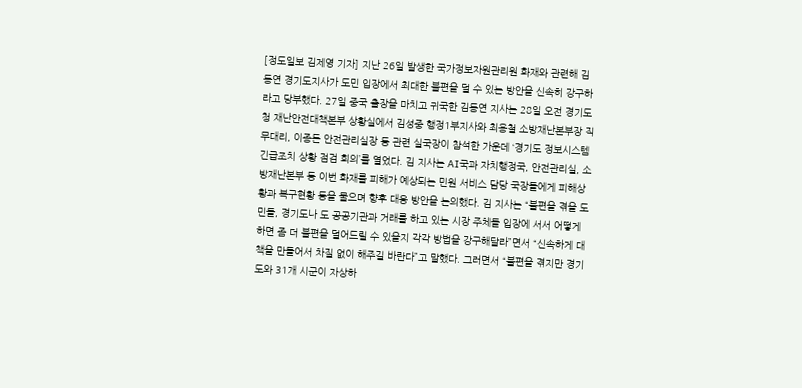[정도일보 김제영 기자] 지난 26일 발생한 국가정보자원관리원 화재와 관련해 김동연 경기도지사가 도민 입장에서 최대한 불편을 덜 수 있는 방안을 신속히 강구하라고 당부했다. 27일 중국 출장을 마치고 귀국한 김동연 지사는 28일 오전 경기도청 재난안전대책본부 상황실에서 김성중 행정1부지사와 최용철 소방재난본부장 직무대리, 이종돈 안전관리실장 등 관련 실국장이 참석한 가운데 ‘경기도 정보시스템 긴급조치 상황 점검 회의’를 열었다. 김 지사는 AI국과 자치행정국, 안전관리실, 소방재난본부 등 이번 화재를 피해가 예상되는 민원 서비스 담당 국장들에게 피해상황과 복구현황 등을 물으며 향후 대응 방안을 논의했다. 김 지사는 “불편을 겪을 도민들, 경기도나 도 공공기관과 거래를 하고 있는 시장 주체들 입장에 서서 어떻게 하면 좀 더 불편을 덜어드릴 수 있을지 각각 방법을 강구해달라”면서 “신속하게 대책을 만들어서 차질 없이 해주길 바란다”고 말했다. 그러면서 “불편을 겪지만 경기도와 31개 시군이 자상하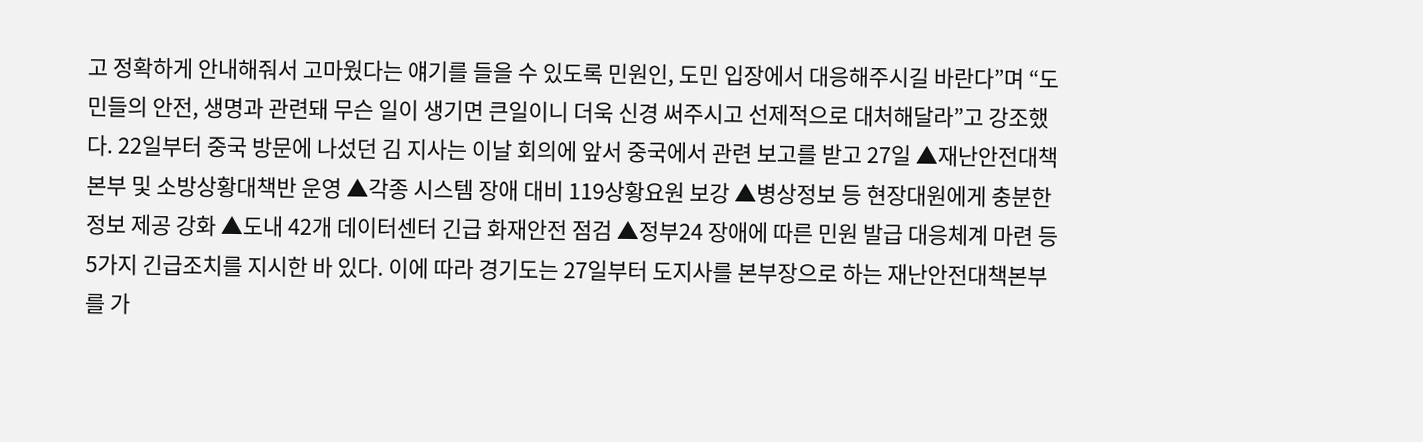고 정확하게 안내해줘서 고마웠다는 얘기를 들을 수 있도록 민원인, 도민 입장에서 대응해주시길 바란다”며 “도민들의 안전, 생명과 관련돼 무슨 일이 생기면 큰일이니 더욱 신경 써주시고 선제적으로 대처해달라”고 강조했다. 22일부터 중국 방문에 나섰던 김 지사는 이날 회의에 앞서 중국에서 관련 보고를 받고 27일 ▲재난안전대책본부 및 소방상황대책반 운영 ▲각종 시스템 장애 대비 119상황요원 보강 ▲병상정보 등 현장대원에게 충분한 정보 제공 강화 ▲도내 42개 데이터센터 긴급 화재안전 점검 ▲정부24 장애에 따른 민원 발급 대응체계 마련 등 5가지 긴급조치를 지시한 바 있다. 이에 따라 경기도는 27일부터 도지사를 본부장으로 하는 재난안전대책본부를 가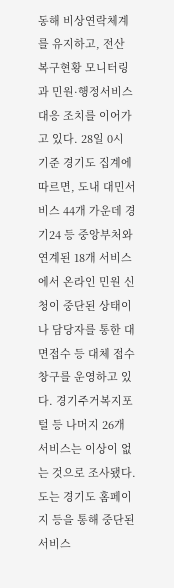동해 비상연락체계를 유지하고, 전산 복구현황 모니터링과 민원·행정서비스 대응 조치를 이어가고 있다. 28일 0시 기준 경기도 집계에 따르면, 도내 대민서비스 44개 가운데 경기24 등 중앙부처와 연계된 18개 서비스에서 온라인 민원 신청이 중단된 상태이나 담당자를 통한 대면접수 등 대체 접수창구를 운영하고 있다. 경기주거복지포털 등 나머지 26개 서비스는 이상이 없는 것으로 조사됐다. 도는 경기도 홈페이지 등을 통해 중단된 서비스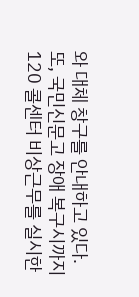와 대체 창구를 안내하고 있다. 또, 국민신문고 장애 복구시까지 120 콜센터 비상근무를 실시한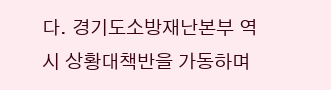다. 경기도소방재난본부 역시 상황대책반을 가동하며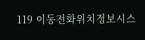119 이동전화위치정보시스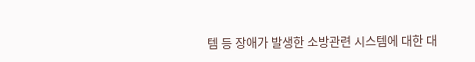템 등 장애가 발생한 소방관련 시스템에 대한 대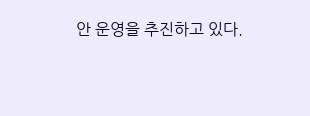안 운영을 추진하고 있다.